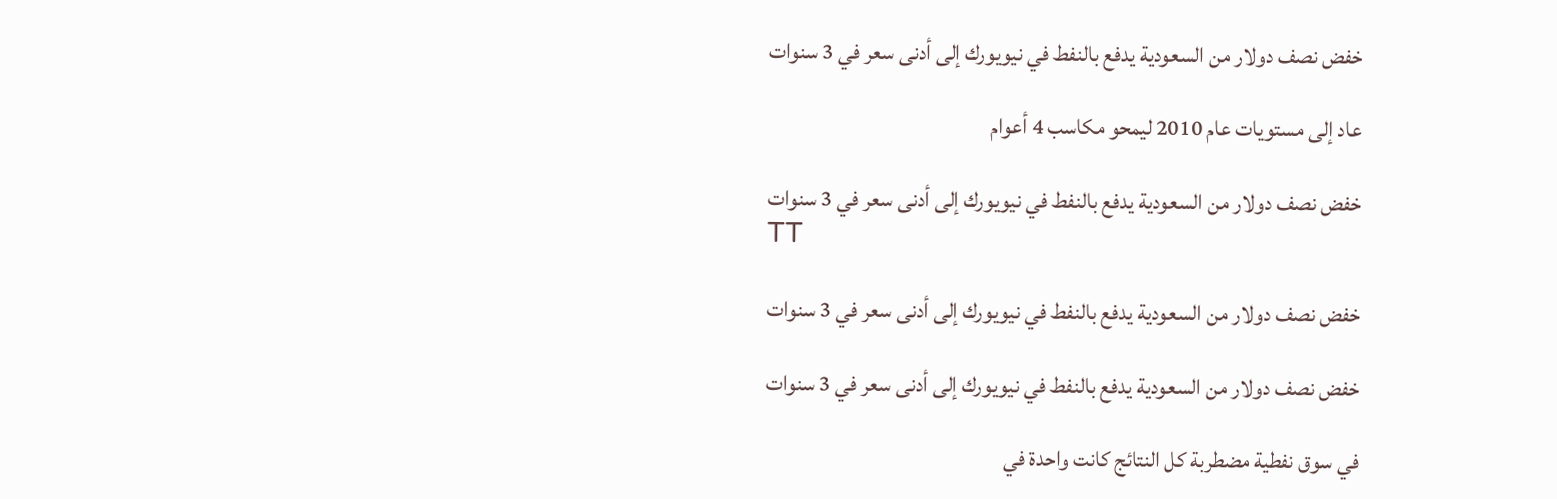خفض نصف دولار من السعودية يدفع بالنفط في نيويورك إلى أدنى سعر في 3 سنوات

عاد إلى مستويات عام 2010 ليمحو مكاسب 4 أعوام

خفض نصف دولار من السعودية يدفع بالنفط في نيويورك إلى أدنى سعر في 3 سنوات
TT

خفض نصف دولار من السعودية يدفع بالنفط في نيويورك إلى أدنى سعر في 3 سنوات

خفض نصف دولار من السعودية يدفع بالنفط في نيويورك إلى أدنى سعر في 3 سنوات

في سوق نفطية مضطربة كل النتائج كانت واحدة في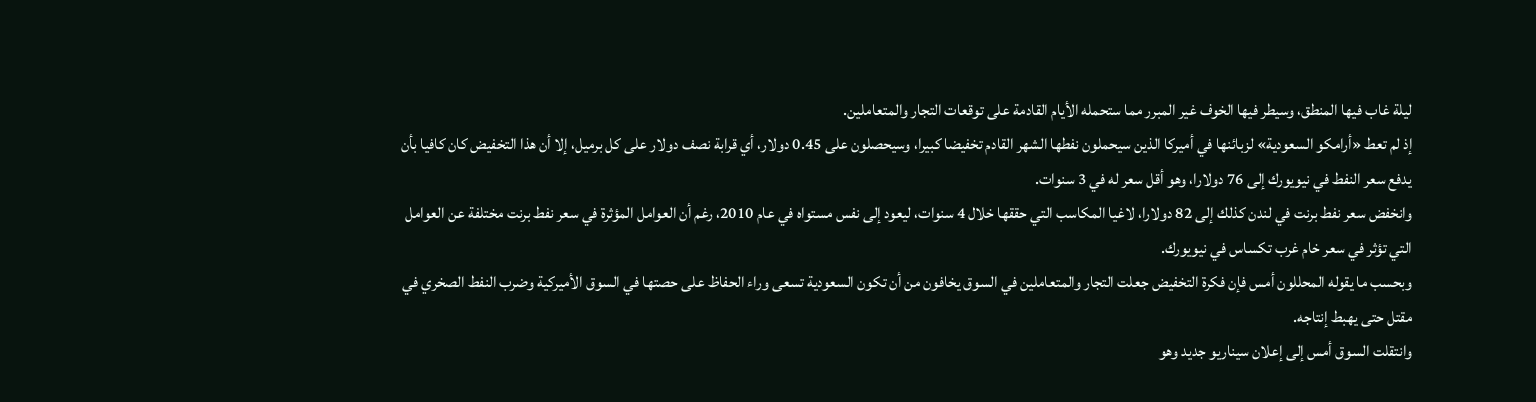ليلة غاب فيها المنطق، وسيطر فيها الخوف غير المبرر مما ستحمله الأيام القادمة على توقعات التجار والمتعاملين.
إذ لم تعط «أرامكو السعودية» لزبائنها في أميركا الذين سيحملون نفطها الشهر القادم تخفيضا كبيرا، وسيحصلون على 0.45 دولار، أي قرابة نصف دولار على كل برميل، إلا أن هذا التخفيض كان كافيا بأن يدفع سعر النفط في نيويورك إلى 76 دولارا، وهو أقل سعر له في 3 سنوات.
وانخفض سعر نفط برنت في لندن كذلك إلى 82 دولارا، لاغيا المكاسب التي حققها خلال 4 سنوات، ليعود إلى نفس مستواه في عام 2010، رغم أن العوامل المؤثرة في سعر نفط برنت مختلفة عن العوامل التي تؤثر في سعر خام غرب تكساس في نيويورك.
وبحسب ما يقوله المحللون أمس فإن فكرة التخفيض جعلت التجار والمتعاملين في السوق يخافون من أن تكون السعودية تسعى وراء الحفاظ على حصتها في السوق الأميركية وضرب النفط الصخري في مقتل حتى يهبط إنتاجه.
وانتقلت السوق أمس إلى إعلان سيناريو جديد وهو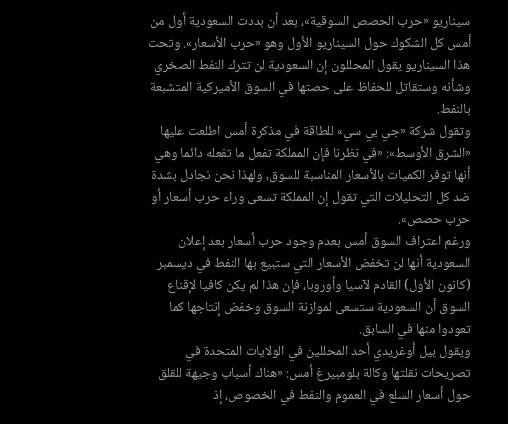سيناريو «حرب الحصص السوقية»، بعد أن بددت السعودية أول من أمس كل الشكوك حول السيناريو الأول وهو «حرب الأسعار». وتحت هذا السيناريو يقول المحللون إن السعودية لن تترك النفط الصخري وشأنه وستقاتل للحفاظ على حصتها في السوق الأميركية المتشبعة بالنفط.
وتقول شركة «جي بي سي» للطاقة في مذكرة أمس اطلعت عليها «الشرق الأوسط»: «في نظرنا فإن المملكة تفعل ما تفعله دائما وهي أنها توفر الكميات بالأسعار المناسبة للسوق، ولهذا نحن نجادل بشدة ضد كل التحليلات التي تقول إن المملكة تسعى وراء حرب أسعار أو حرب حصص».
ورغم اعتراف السوق أمس بعدم وجود حرب أسعار بعد إعلان السعودية أنها لن تخفض الأسعار التي ستبيع بها النفط في ديسمبر (كانون الأول) القادم لآسيا وأوروبا، فإن هذا لم يكن كافيا لإقناع السوق أن السعودية ستسعى لموازنة السوق وخفض إنتاجها كما تعودوا منها في السابق.
ويقول بيل أوغريدي أحد المحللين في الولايات المتحدة في تصريحات نقلتها وكالة بلومبيرغ أمس: «هناك أسباب وجيهة للقلق حول أسعار السلع في العموم والنفط في الخصوص، إذ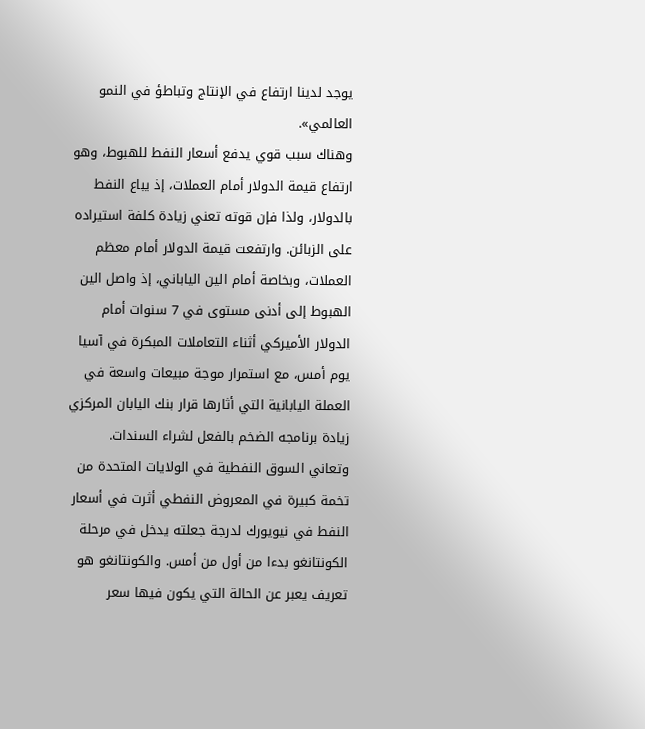يوجد لدينا ارتفاع في الإنتاج وتباطؤ في النمو العالمي».
وهناك سبب قوي يدفع أسعار النفط للهبوط، وهو ارتفاع قيمة الدولار أمام العملات، إذ يباع النفط بالدولار، ولذا فإن قوته تعني زيادة كلفة استيراده على الزبائن. وارتفعت قيمة الدولار أمام معظم العملات، وبخاصة أمام الين الياباني، إذ واصل الين الهبوط إلى أدنى مستوى في 7 سنوات أمام الدولار الأميركي أثناء التعاملات المبكرة في آسيا يوم أمس، مع استمرار موجة مبيعات واسعة في العملة اليابانية التي أثارها قرار بنك اليابان المركزي زيادة برنامجه الضخم بالفعل لشراء السندات.
وتعاني السوق النفطية في الولايات المتحدة من تخمة كبيرة في المعروض النفطي أثرت في أسعار النفط في نيويورك لدرجة جعلته يدخل في مرحلة الكونتانغو بدءا من أول من أمس. والكونتانغو هو تعريف يعبر عن الحالة التي يكون فيها سعر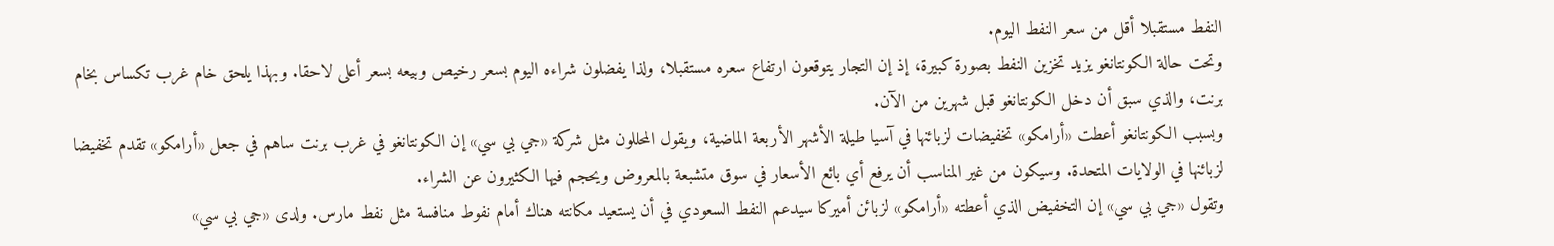النفط مستقبلا أقل من سعر النفط اليوم.
وتحت حالة الكونتانغو يزيد تخزين النفط بصورة كبيرة، إذ إن التجار يتوقعون ارتفاع سعره مستقبلا، ولذا يفضلون شراءه اليوم بسعر رخيص وبيعه بسعر أعلى لاحقا. وبهذا يلحق خام غرب تكساس بخام برنت، والذي سبق أن دخل الكونتانغو قبل شهرين من الآن.
وبسبب الكونتانغو أعطت «أرامكو» تخفيضات لزبائنها في آسيا طيلة الأشهر الأربعة الماضية، ويقول المحللون مثل شركة «جي بي سي» إن الكونتانغو في غرب برنت ساهم في جعل «أرامكو» تقدم تخفيضا لزبائنها في الولايات المتحدة. وسيكون من غير المناسب أن يرفع أي بائع الأسعار في سوق متشبعة بالمعروض ويحجم فيها الكثيرون عن الشراء.
وتقول «جي بي سي» إن التخفيض الذي أعطته «أرامكو» لزبائن أميركا سيدعم النفط السعودي في أن يستعيد مكانته هناك أمام نفوط منافسة مثل نفط مارس. ولدى «جي بي سي»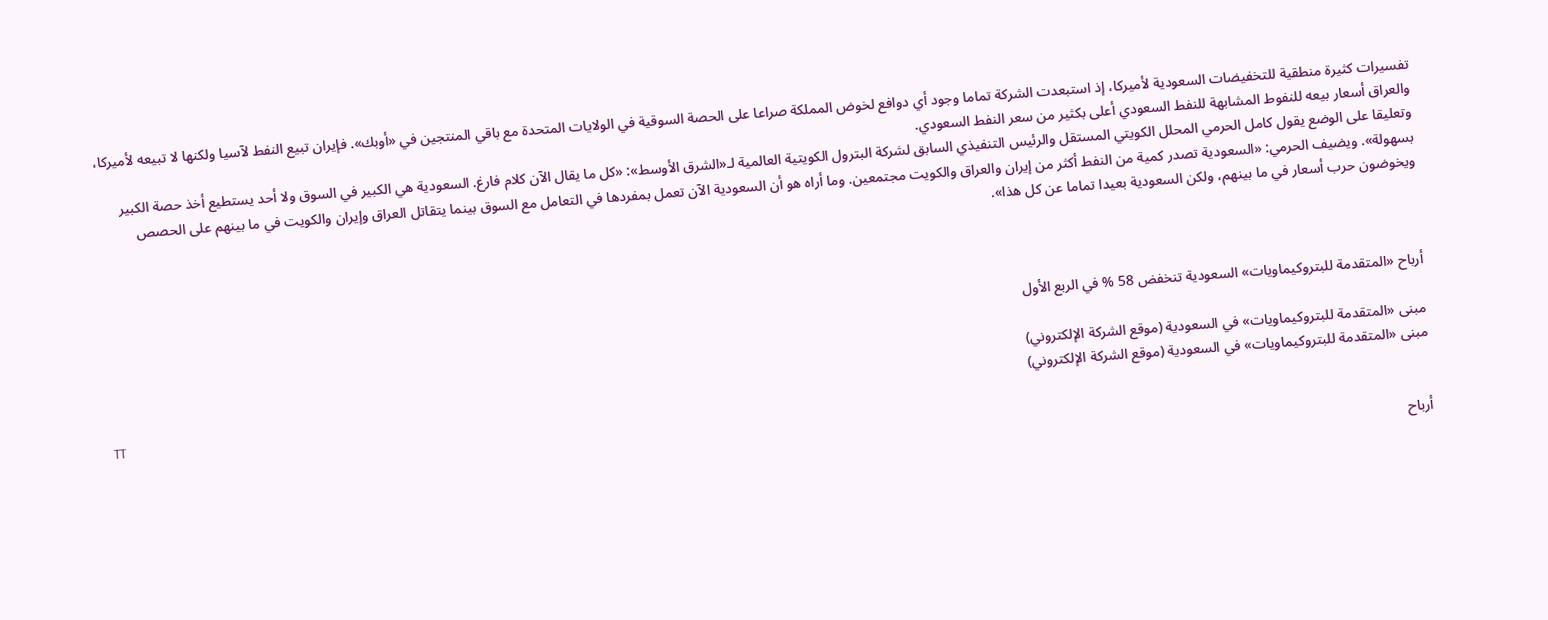تفسيرات كثيرة منطقية للتخفيضات السعودية لأميركا، إذ استبعدت الشركة تماما وجود أي دوافع لخوض المملكة صراعا على الحصة السوقية في الولايات المتحدة مع باقي المنتجين في «أوبك». فإيران تبيع النفط لآسيا ولكنها لا تبيعه لأميركا، والعراق أسعار بيعه للنفوط المشابهة للنفط السعودي أعلى بكثير من سعر النفط السعودي.
وتعليقا على الوضع يقول كامل الحرمي المحلل الكويتي المستقل والرئيس التنفيذي السابق لشركة البترول الكويتية العالمية لـ«الشرق الأوسط»: «كل ما يقال الآن كلام فارغ. السعودية هي الكبير في السوق ولا أحد يستطيع أخذ حصة الكبير بسهولة». ويضيف الحرمي: «السعودية تصدر كمية من النفط أكثر من إيران والعراق والكويت مجتمعين. وما أراه هو أن السعودية الآن تعمل بمفردها في التعامل مع السوق بينما يتقاتل العراق وإيران والكويت في ما بينهم على الحصص ويخوضون حرب أسعار في ما بينهم، ولكن السعودية بعيدا تماما عن كل هذا».



أرباح «المتقدمة للبتروكيماويات» السعودية تنخفض 58 % في الربع الأول

مبنى «المتقدمة للبتروكيماويات» في السعودية (موقع الشركة الإلكتروني)
مبنى «المتقدمة للبتروكيماويات» في السعودية (موقع الشركة الإلكتروني)
TT

أرباح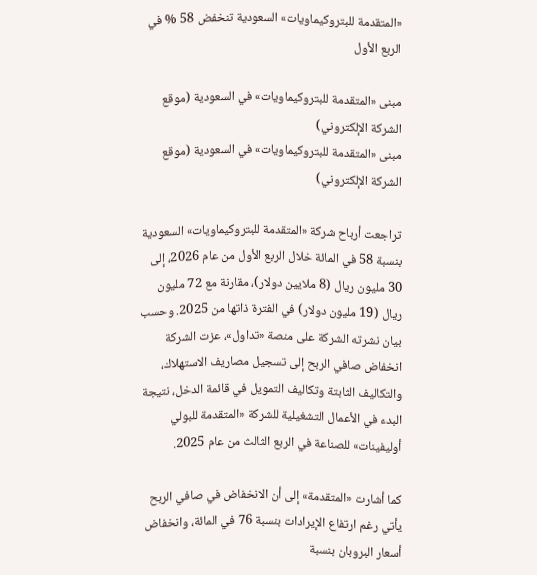«المتقدمة للبتروكيماويات» السعودية تنخفض 58 % في الربع الأول

مبنى «المتقدمة للبتروكيماويات» في السعودية (موقع الشركة الإلكتروني)
مبنى «المتقدمة للبتروكيماويات» في السعودية (موقع الشركة الإلكتروني)

تراجعت أرباح شركة «المتقدمة للبتروكيماويات» السعودية بنسبة 58 في المائة خلال الربع الأول من عام 2026، إلى 30 مليون ريال (8 ملايين دولار)، مقارنة مع 72 مليون ريال (19 مليون دولار) في الفترة ذاتها من 2025. وحسب بيان نشرته الشركة على منصة «تداول»، عزت الشركة انخفاض صافي الربح إلى تسجيل مصاريف الاستهلاك، والتكاليف الثابتة وتكاليف التمويل في قائمة الدخل، نتيجة البدء في الأعمال التشغيلية للشركة «المتقدمة للبولي أوليفينات» للصناعة في الربع الثالث من عام 2025.

كما أشارت «المتقدمة» إلى أن الانخفاض في صافي الربح يأتي رغم ارتفاع الإيرادات بنسبة 76 في المائة، وانخفاض أسعار البروبان بنسبة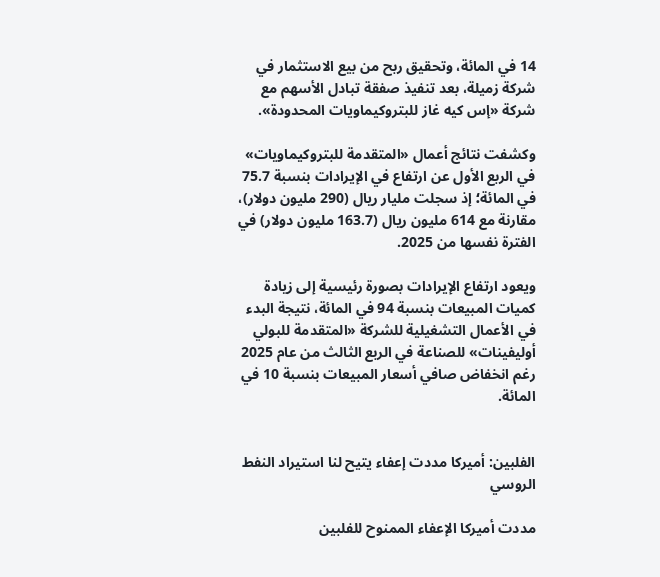14 في المائة، وتحقيق ربح من بيع الاستثمار في شركة زميلة، بعد تنفيذ صفقة تبادل الأسهم مع شركة «إس كيه غاز للبتروكيماويات المحدودة».

وكشفت نتائج أعمال «المتقدمة للبتروكيماويات» في الربع الأول عن ارتفاع في الإيرادات بنسبة 75.7 في المائة؛ إذ سجلت مليار ريال (290 مليون دولار)، مقارنة مع 614 مليون ريال (163.7 مليون دولار) في الفترة نفسها من 2025.

ويعود ارتفاع الإيرادات بصورة رئيسية إلى زيادة كميات المبيعات بنسبة 94 في المائة، نتيجة البدء في الأعمال التشغيلية للشركة «المتقدمة للبولي أوليفينات» للصناعة في الربع الثالث من عام 2025 رغم انخفاض صافي أسعار المبيعات بنسبة 10 في المائة.


الفلبين: أميركا مددت إعفاء يتيح لنا استيراد النفط الروسي

مددت أميركا الإعفاء الممنوح للفلبين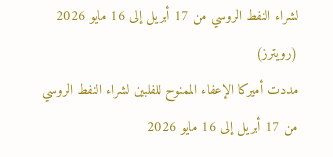لشراء النفط الروسي من 17 أبريل إلى 16 مايو 2026 (رويترز)
مددت أميركا الإعفاء الممنوح للفلبين لشراء النفط الروسي من 17 أبريل إلى 16 مايو 2026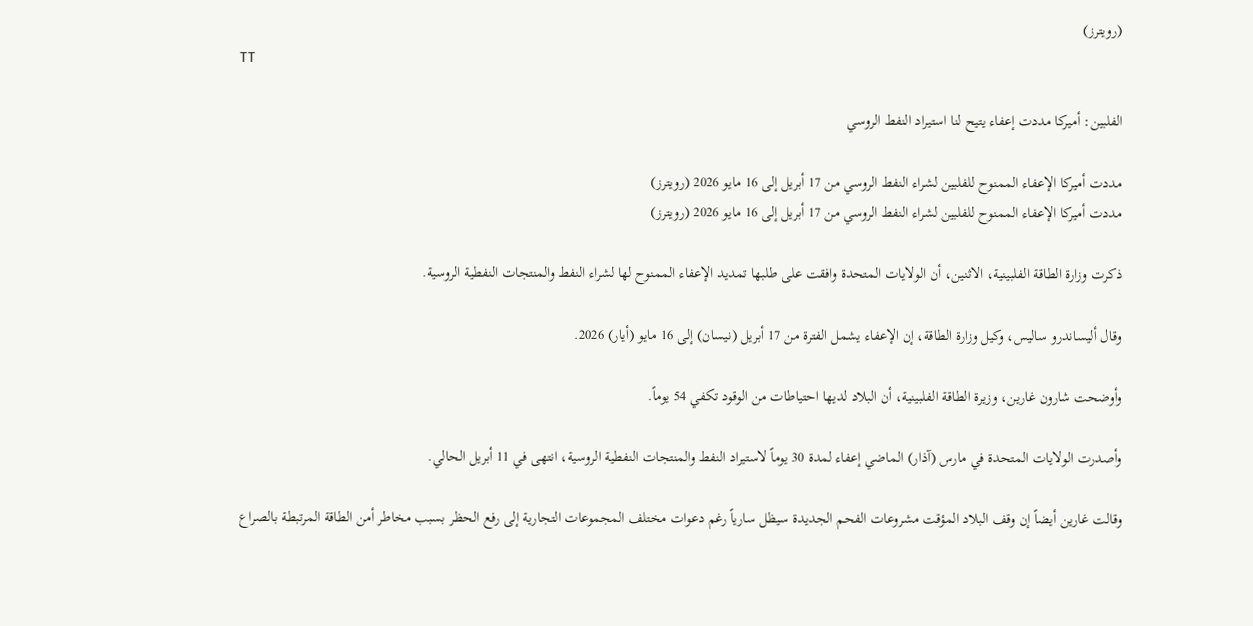(رويترز)
TT

الفلبين: أميركا مددت إعفاء يتيح لنا استيراد النفط الروسي

مددت أميركا الإعفاء الممنوح للفلبين لشراء النفط الروسي من 17 أبريل إلى 16 مايو 2026 (رويترز)
مددت أميركا الإعفاء الممنوح للفلبين لشراء النفط الروسي من 17 أبريل إلى 16 مايو 2026 (رويترز)

ذكرت وزارة الطاقة الفلبينية، الاثنين، أن الولايات المتحدة وافقت على طلبها تمديد الإعفاء الممنوح لها لشراء النفط والمنتجات النفطية الروسية.

وقال أليساندرو ساليس، وكيل وزارة الطاقة، إن الإعفاء يشمل الفترة من 17 أبريل (نيسان) إلى 16 مايو (أيار) 2026.

وأوضحت شارون غارين، وزيرة الطاقة الفلبينية، أن البلاد لديها احتياطات من الوقود تكفي 54 يوماً.

وأصدرت الولايات المتحدة في مارس (آذار) الماضي إعفاء لمدة 30 يوماً لاستيراد النفط والمنتجات النفطية الروسية، انتهى في 11 أبريل الحالي.

وقالت غارين أيضاً إن وقف البلاد المؤقت مشروعات الفحم الجديدة سيظل سارياً رغم دعوات مختلف المجموعات التجارية إلى رفع الحظر بسبب مخاطر أمن الطاقة المرتبطة بالصراع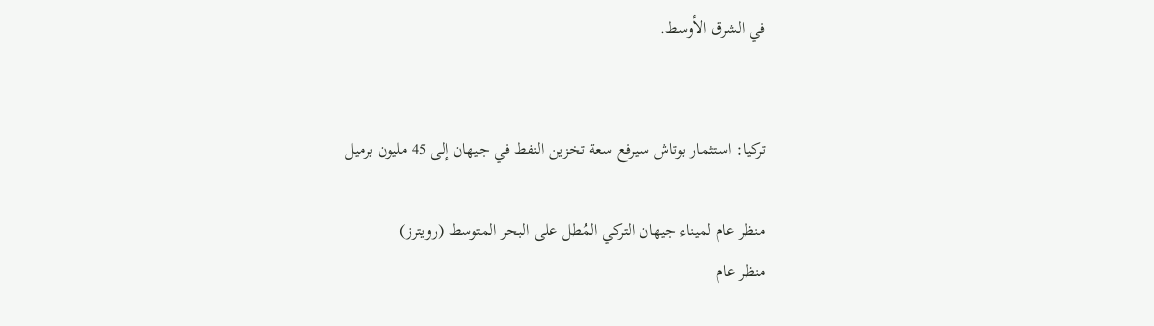في الشرق الأوسط.


تركيا: استثمار بوتاش سيرفع سعة تخزين النفط في جيهان إلى 45 مليون برميل

منظر عام لميناء جيهان التركي المُطل على البحر المتوسط (رويترز)
منظر عام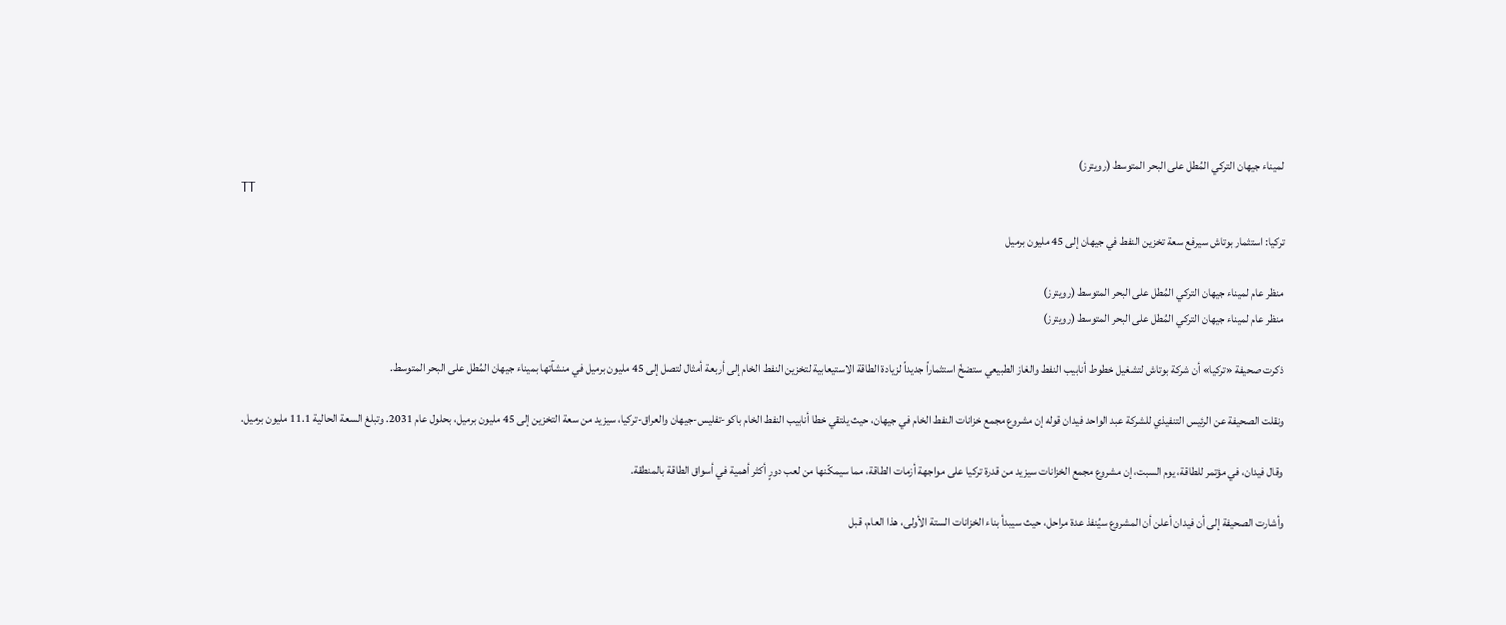لميناء جيهان التركي المُطل على البحر المتوسط (رويترز)
TT

تركيا: استثمار بوتاش سيرفع سعة تخزين النفط في جيهان إلى 45 مليون برميل

منظر عام لميناء جيهان التركي المُطل على البحر المتوسط (رويترز)
منظر عام لميناء جيهان التركي المُطل على البحر المتوسط (رويترز)

ذكرت صحيفة «تركيا» أن شركة بوتاش لتشغيل خطوط أنابيب النفط والغاز الطبيعي ستضخّ استثماراً جديداً لزيادة الطاقة الاستيعابية لتخزين النفط الخام إلى أربعة أمثال لتصل إلى 45 مليون برميل في منشآتها بميناء جيهان المُطل على البحر المتوسط.

ونقلت الصحيفة عن الرئيس التنفيذي للشركة عبد الواحد فيدان قوله إن مشروع مجمع خزانات النفط الخام في جيهان، حيث يلتقي خطا أنابيب النفط الخام باكو-تفليس-جيهان والعراق-تركيا، سيزيد من سعة التخزين إلى 45 مليون برميل، بحلول عام 2031. وتبلغ السعة الحالية 11.1 مليون برميل.

وقال فيدان، في مؤتمر للطاقة، يوم السبت، إن مشروع مجمع الخزانات سيزيد من قدرة تركيا على مواجهة أزمات الطاقة، مما سيمكّنها من لعب دورٍ أكثر أهمية في أسواق الطاقة بالمنطقة.

وأشارت الصحيفة إلى أن فيدان أعلن أن المشروع سيُنفذ عدة مراحل، حيث سيبدأ بناء الخزانات الستة الأولى، هذا العام، قبل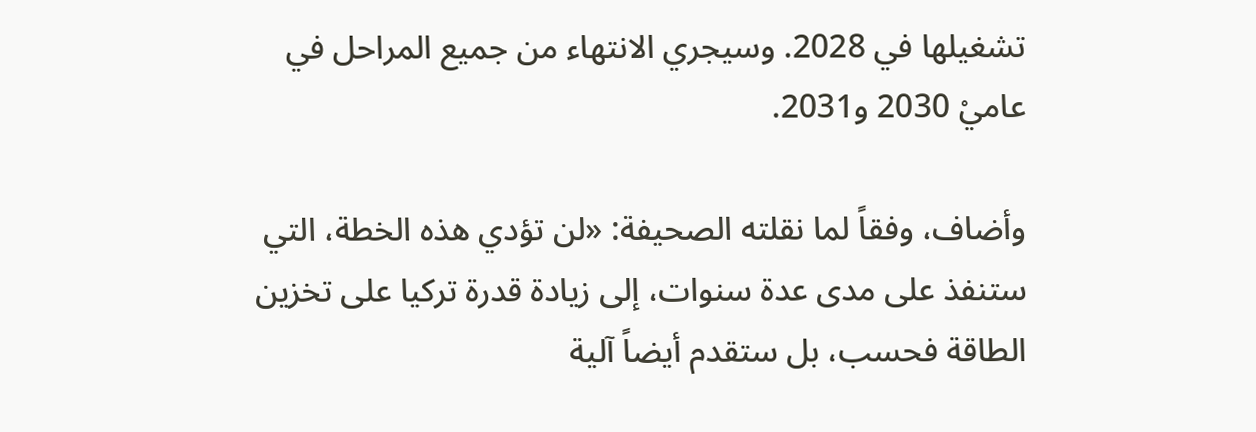تشغيلها في 2028. وسيجري الانتهاء من جميع المراحل في عاميْ 2030 و2031.

وأضاف، وفقاً لما نقلته الصحيفة: «لن تؤدي هذه الخطة، التي ستنفذ على مدى عدة سنوات، إلى زيادة قدرة تركيا على تخزين الطاقة فحسب، بل ستقدم أيضاً آلية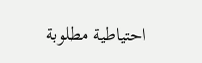احتياطية مطلوبة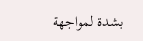بشدة لمواجهة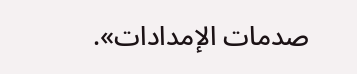صدمات الإمدادات».